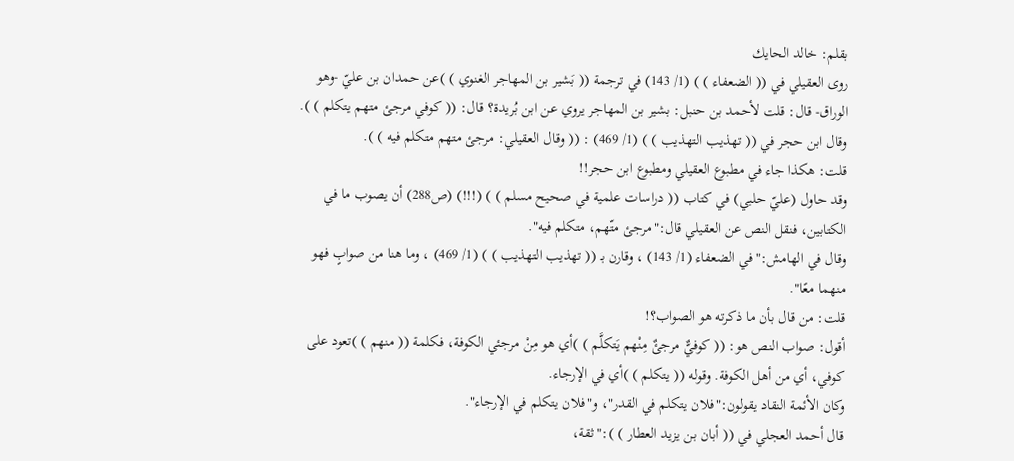بقلم: خالد الحايك
روى العقيلي في (( الضعفاء ) ) (1/ 143) في ترجمة (( بَشير بن المهاجر الغنوي ) )عن حمدان بن عليّ -وهو الوراق- قال: قلت لأحمد بن حنبل: بشير بن المهاجر يروي عن ابن بُريدة؟ قال: (( كوفي مرجئ متهم يتكلم ) ).
وقال ابن حجر في (( تهذيب التهذيب ) ) (1/ 469) : (( وقال العقيلي: مرجئ متهم متكلم فيه ) ).
قلت: هكذا جاء في مطبوع العقيلي ومطبوع ابن حجر!!
وقد حاول (عليّ حلبي) في كتاب (( دراسات علمية في صحيح مسلم ) ) (!!!) (ص288) أن يصوب ما في الكتابين، فنقل النص عن العقيلي قال:"مرجئ متّهم، متكلم فيه".
وقال في الهامش:"في الضعفاء (1/ 143) ، وقارن بـ (( تهذيب التهذيب ) ) (1/ 469) ، وما هنا من صوابٍ فهو منهما معًا".
قلت: من قال بأن ما ذكرته هو الصواب؟!
أقول: صواب النص هو: (( كوفيٌّ مرجئٌ مِنْهم يَتكلَّم ) )أي هو مِنْ مرجئي الكوفة، فكلمة (( منهم ) )تعود على كوفي، أي من أهل الكوفة. وقوله (( يتكلم ) )أي في الإرجاء.
وكان الأئمة النقاد يقولون:"فلان يتكلم في القدر"، و"فلان يتكلم في الإرجاء".
قال أحمد العجلي في (( أبان بن يزيد العطار ) ):"ثقة،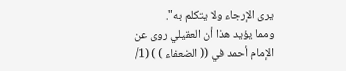يرى الإرجاء ولا يتكلم به".
ومما يؤيد هذا أن العقيلي روى عن الإمام أحمد في (( الضعفاء ) ) (1/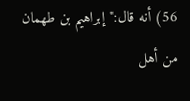56) أنه قال:"إبراهيم بن طهمان من أهل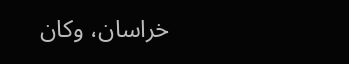خراسان، وكان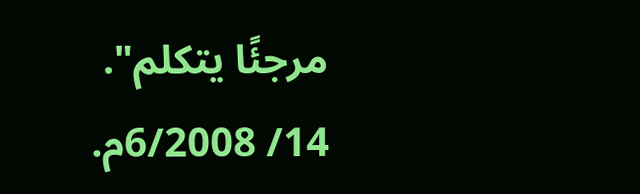مرجئًا يتكلم".
14/ 6/2008م.